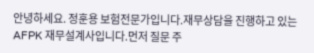안녕하세요. 정훈용 보험전문가입니다.재무상담을 진행하고 있는 AFPK 재무설계사입니다.먼저 질문 주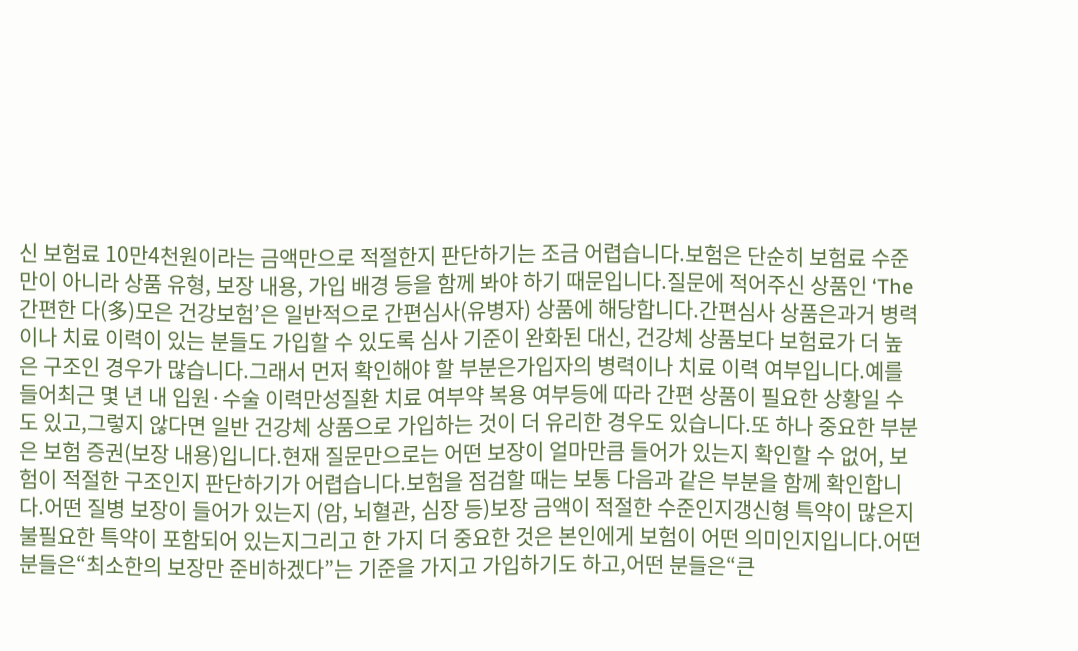신 보험료 10만4천원이라는 금액만으로 적절한지 판단하기는 조금 어렵습니다.보험은 단순히 보험료 수준만이 아니라 상품 유형, 보장 내용, 가입 배경 등을 함께 봐야 하기 때문입니다.질문에 적어주신 상품인 ‘The간편한 다(多)모은 건강보험’은 일반적으로 간편심사(유병자) 상품에 해당합니다.간편심사 상품은과거 병력이나 치료 이력이 있는 분들도 가입할 수 있도록 심사 기준이 완화된 대신, 건강체 상품보다 보험료가 더 높은 구조인 경우가 많습니다.그래서 먼저 확인해야 할 부분은가입자의 병력이나 치료 이력 여부입니다.예를 들어최근 몇 년 내 입원·수술 이력만성질환 치료 여부약 복용 여부등에 따라 간편 상품이 필요한 상황일 수도 있고,그렇지 않다면 일반 건강체 상품으로 가입하는 것이 더 유리한 경우도 있습니다.또 하나 중요한 부분은 보험 증권(보장 내용)입니다.현재 질문만으로는 어떤 보장이 얼마만큼 들어가 있는지 확인할 수 없어, 보험이 적절한 구조인지 판단하기가 어렵습니다.보험을 점검할 때는 보통 다음과 같은 부분을 함께 확인합니다.어떤 질병 보장이 들어가 있는지 (암, 뇌혈관, 심장 등)보장 금액이 적절한 수준인지갱신형 특약이 많은지불필요한 특약이 포함되어 있는지그리고 한 가지 더 중요한 것은 본인에게 보험이 어떤 의미인지입니다.어떤 분들은“최소한의 보장만 준비하겠다”는 기준을 가지고 가입하기도 하고,어떤 분들은“큰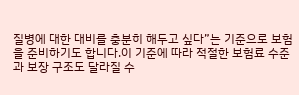질병에 대한 대비를 충분히 해두고 싶다”는 기준으로 보험을 준비하기도 합니다.이 기준에 따라 적절한 보험료 수준과 보장 구조도 달라질 수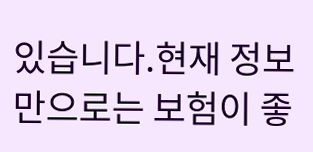있습니다.현재 정보만으로는 보험이 좋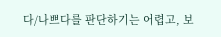다/나쁘다를 판단하기는 어렵고, 보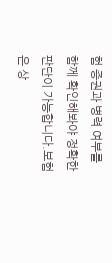험 증권과 병력 여부를 함께 확인해봐야 정확한 판단이 가능합니다.보험은 상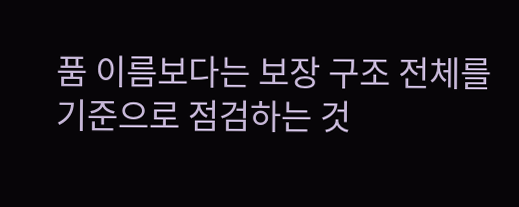품 이름보다는 보장 구조 전체를 기준으로 점검하는 것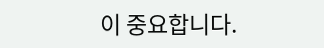이 중요합니다.